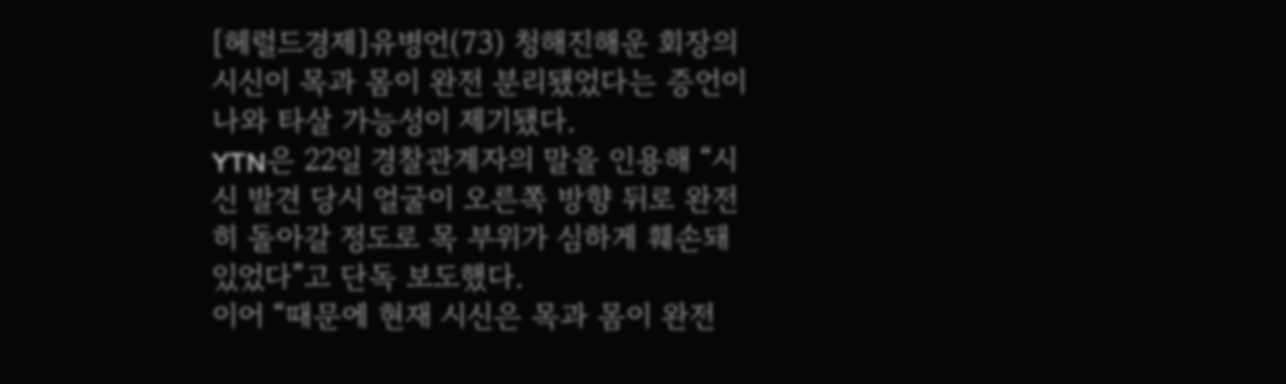[헤럴드경제]유병언(73) 청해진해운 회장의 시신이 목과 몸이 완전 분리됐었다는 증언이 나와 타살 가능성이 제기됐다.
YTN은 22일 경찰관계자의 말을 인용해 “시신 발견 당시 얼굴이 오른쪽 방향 뒤로 완전히 돌아갈 정도로 목 부위가 심하게 훼손돼 있었다”고 단독 보도했다.
이어 “때문에 현재 시신은 목과 몸이 완전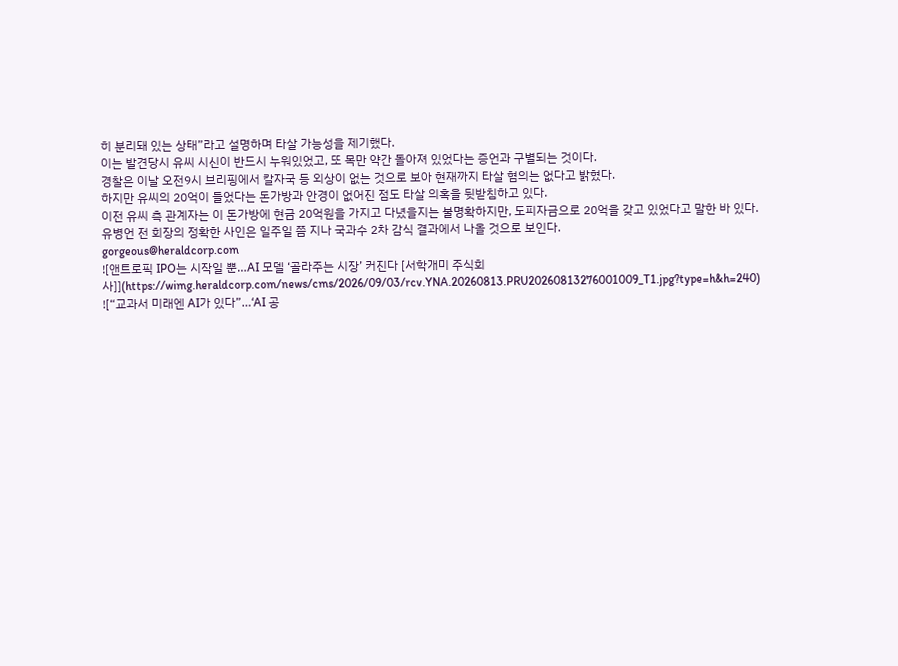히 분리돼 있는 상태”라고 설명하며 타살 가능성을 제기했다.
이는 발견당시 유씨 시신이 반드시 누워있었고, 또 목만 약간 돌아져 있었다는 증언과 구별되는 것이다.
경찰은 이날 오전9시 브리핑에서 칼자국 등 외상이 없는 것으로 보아 현재까지 타살 혐의는 없다고 밝혔다.
하지만 유씨의 20억이 들었다는 돈가방과 안경이 없어진 점도 타살 의혹을 뒷받침하고 있다.
이전 유씨 측 관계자는 이 돈가방에 현금 20억원을 가지고 다녔을지는 불명확하지만, 도피자금으로 20억을 갖고 있었다고 말한 바 있다.
유병언 전 회장의 정확한 사인은 일주일 쯤 지나 국과수 2차 감식 결과에서 나올 것으로 보인다.
gorgeous@heraldcorp.com
![앤트로픽 IPO는 시작일 뿐…AI 모델 ‘골라주는 시장’ 커진다 [서학개미 주식회사]](https://wimg.heraldcorp.com/news/cms/2026/09/03/rcv.YNA.20260813.PRU20260813276001009_T1.jpg?type=h&h=240)
![“교과서 미래엔 AI가 있다”…‘AI 공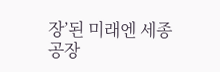장’된 미래엔 세종공장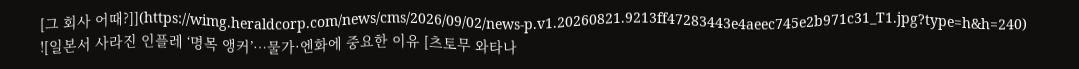[그 회사 어때?]](https://wimg.heraldcorp.com/news/cms/2026/09/02/news-p.v1.20260821.9213ff47283443e4aeec745e2b971c31_T1.jpg?type=h&h=240)
![일본서 사라진 인플레 ‘명목 앵커’…물가·엔화에 중요한 이유 [츠토무 와타나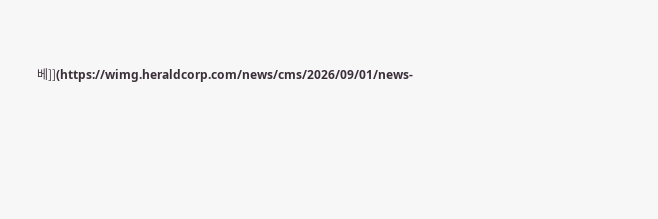베]](https://wimg.heraldcorp.com/news/cms/2026/09/01/news-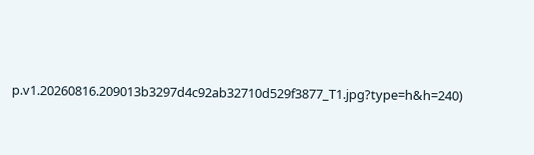p.v1.20260816.209013b3297d4c92ab32710d529f3877_T1.jpg?type=h&h=240)